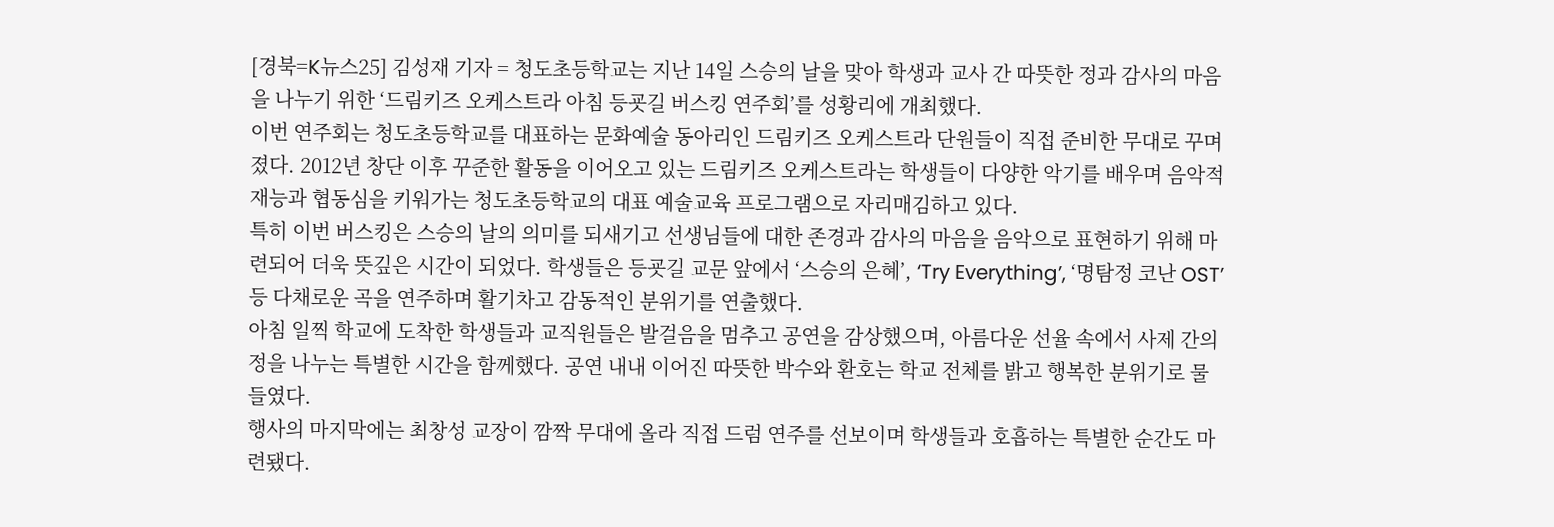[경북=K뉴스25] 김성재 기자 = 청도초등학교는 지난 14일 스승의 날을 맞아 학생과 교사 간 따뜻한 정과 감사의 마음을 나누기 위한 ‘드림키즈 오케스트라 아침 등굣길 버스킹 연주회’를 성황리에 개최했다.
이번 연주회는 청도초등학교를 대표하는 문화예술 동아리인 드림키즈 오케스트라 단원들이 직접 준비한 무대로 꾸며졌다. 2012년 창단 이후 꾸준한 활동을 이어오고 있는 드림키즈 오케스트라는 학생들이 다양한 악기를 배우며 음악적 재능과 협동심을 키워가는 청도초등학교의 대표 예술교육 프로그램으로 자리매김하고 있다.
특히 이번 버스킹은 스승의 날의 의미를 되새기고 선생님들에 대한 존경과 감사의 마음을 음악으로 표현하기 위해 마련되어 더욱 뜻깊은 시간이 되었다. 학생들은 등굣길 교문 앞에서 ‘스승의 은혜’, ‘Try Everything’, ‘명탐정 코난 OST’ 등 다채로운 곡을 연주하며 활기차고 감동적인 분위기를 연출했다.
아침 일찍 학교에 도착한 학생들과 교직원들은 발걸음을 멈추고 공연을 감상했으며, 아름다운 선율 속에서 사제 간의 정을 나누는 특별한 시간을 함께했다. 공연 내내 이어진 따뜻한 박수와 환호는 학교 전체를 밝고 행복한 분위기로 물들였다.
행사의 마지막에는 최창성 교장이 깜짝 무대에 올라 직접 드럼 연주를 선보이며 학생들과 호흡하는 특별한 순간도 마련됐다.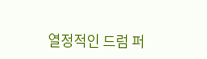열정적인 드럼 퍼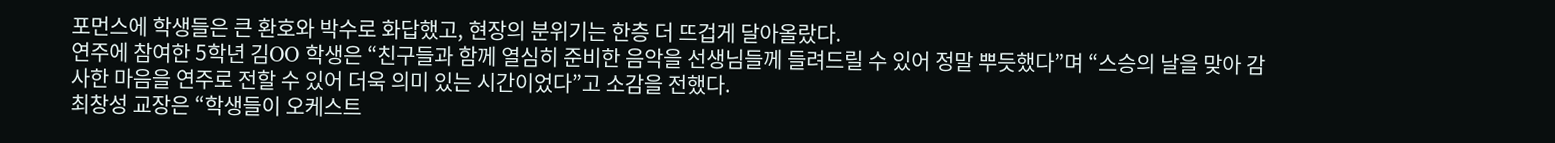포먼스에 학생들은 큰 환호와 박수로 화답했고, 현장의 분위기는 한층 더 뜨겁게 달아올랐다.
연주에 참여한 5학년 김OO 학생은 “친구들과 함께 열심히 준비한 음악을 선생님들께 들려드릴 수 있어 정말 뿌듯했다”며 “스승의 날을 맞아 감사한 마음을 연주로 전할 수 있어 더욱 의미 있는 시간이었다”고 소감을 전했다.
최창성 교장은 “학생들이 오케스트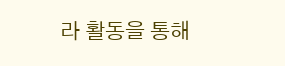라 활동을 통해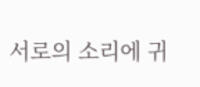서로의 소리에 귀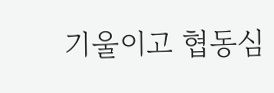기울이고 협동심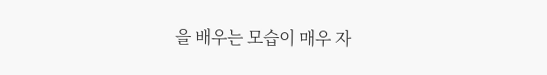을 배우는 모습이 매우 자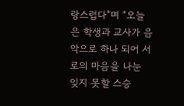랑스럽다”며 “오늘은 학생과 교사가 음악으로 하나 되어 서로의 마음을 나눈 잊지 못할 스승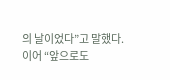의 날이었다”고 말했다. 이어 “앞으로도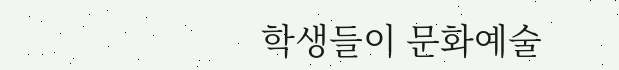학생들이 문화예술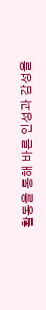활동을 통해 바른 인성과 감성을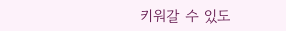키워갈 수 있도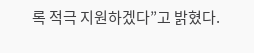록 적극 지원하겠다”고 밝혔다.